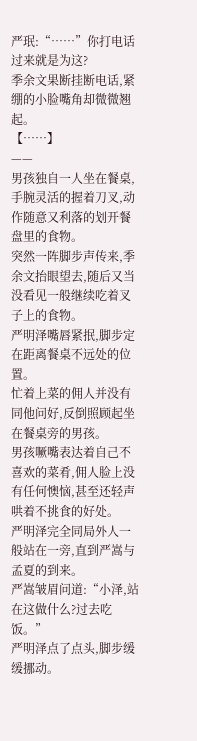严珉:“……”你打电话过来就是为这?
季余文果断挂断电话,紧绷的小脸嘴角却微微翘起。
【……】
——
男孩独自一人坐在餐桌,手腕灵活的握着刀叉,动作随意又利落的划开餐盘里的食物。
突然一阵脚步声传来,季余文抬眼望去,随后又当没看见一般继续吃着叉子上的食物。
严明泽嘴唇紧抿,脚步定在距离餐桌不远处的位置。
忙着上菜的佣人并没有同他问好,反倒照顾起坐在餐桌旁的男孩。
男孩噘嘴表达着自己不喜欢的菜肴,佣人脸上没有任何懊恼,甚至还轻声哄着不挑食的好处。
严明泽完全同局外人一般站在一旁,直到严嵩与孟夏的到来。
严嵩皱眉问道:“小泽,站在这做什么?过去吃饭。”
严明泽点了点头,脚步缓缓挪动。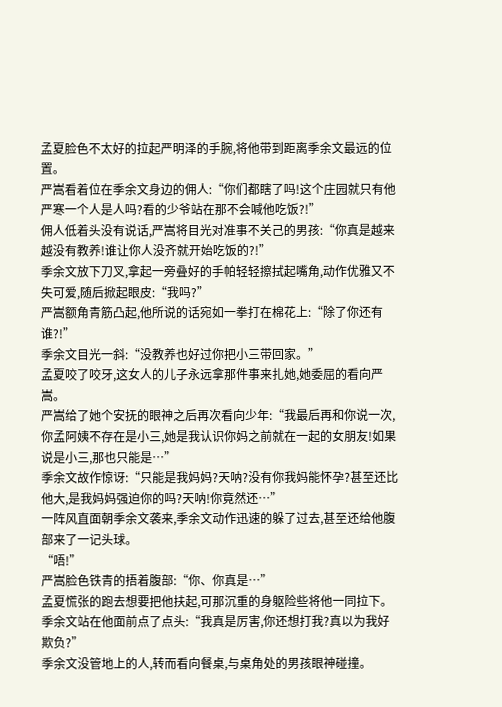孟夏脸色不太好的拉起严明泽的手腕,将他带到距离季余文最远的位置。
严嵩看着位在季余文身边的佣人:“你们都瞎了吗!这个庄园就只有他严寒一个人是人吗?看的少爷站在那不会喊他吃饭?!”
佣人低着头没有说话,严嵩将目光对准事不关己的男孩:“你真是越来越没有教养!谁让你人没齐就开始吃饭的?!”
季余文放下刀叉,拿起一旁叠好的手帕轻轻擦拭起嘴角,动作优雅又不失可爱,随后掀起眼皮:“我吗?”
严嵩额角青筋凸起,他所说的话宛如一拳打在棉花上:“除了你还有谁?!”
季余文目光一斜:“没教养也好过你把小三带回家。”
孟夏咬了咬牙,这女人的儿子永远拿那件事来扎她,她委屈的看向严嵩。
严嵩给了她个安抚的眼神之后再次看向少年:“我最后再和你说一次,你孟阿姨不存在是小三,她是我认识你妈之前就在一起的女朋友!如果说是小三,那也只能是…”
季余文故作惊讶:“只能是我妈妈?天呐?没有你我妈能怀孕?甚至还比他大,是我妈妈强迫你的吗?天呐!你竟然还…”
一阵风直面朝季余文袭来,季余文动作迅速的躲了过去,甚至还给他腹部来了一记头球。
“唔!”
严嵩脸色铁青的捂着腹部:“你、你真是…”
孟夏慌张的跑去想要把他扶起,可那沉重的身躯险些将他一同拉下。
季余文站在他面前点了点头:“我真是厉害,你还想打我?真以为我好欺负?”
季余文没管地上的人,转而看向餐桌,与桌角处的男孩眼神碰撞。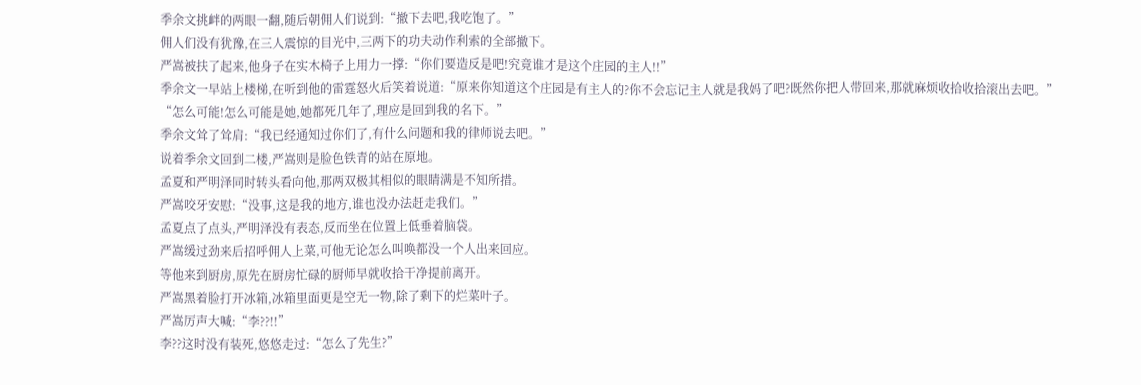季余文挑衅的两眼一翻,随后朝佣人们说到:“撤下去吧,我吃饱了。”
佣人们没有犹豫,在三人震惊的目光中,三两下的功夫动作利索的全部撤下。
严嵩被扶了起来,他身子在实木椅子上用力一撑:“你们要造反是吧!究竟谁才是这个庄园的主人!!”
季余文一早站上楼梯,在听到他的雷霆怒火后笑着说道:“原来你知道这个庄园是有主人的?你不会忘记主人就是我妈了吧?既然你把人带回来,那就麻烦收拾收拾滚出去吧。”
“怎么可能!怎么可能是她,她都死几年了,理应是回到我的名下。”
季余文耸了耸肩:“我已经通知过你们了,有什么问题和我的律师说去吧。”
说着季余文回到二楼,严嵩则是脸色铁青的站在原地。
孟夏和严明泽同时转头看向他,那两双极其相似的眼睛满是不知所措。
严嵩咬牙安慰:“没事,这是我的地方,谁也没办法赶走我们。”
孟夏点了点头,严明泽没有表态,反而坐在位置上低垂着脑袋。
严嵩缓过劲来后招呼佣人上菜,可他无论怎么叫唤都没一个人出来回应。
等他来到厨房,原先在厨房忙碌的厨师早就收拾干净提前离开。
严嵩黑着脸打开冰箱,冰箱里面更是空无一物,除了剩下的烂菜叶子。
严嵩厉声大喊:“李??!!”
李??这时没有装死,悠悠走过:“怎么了先生?”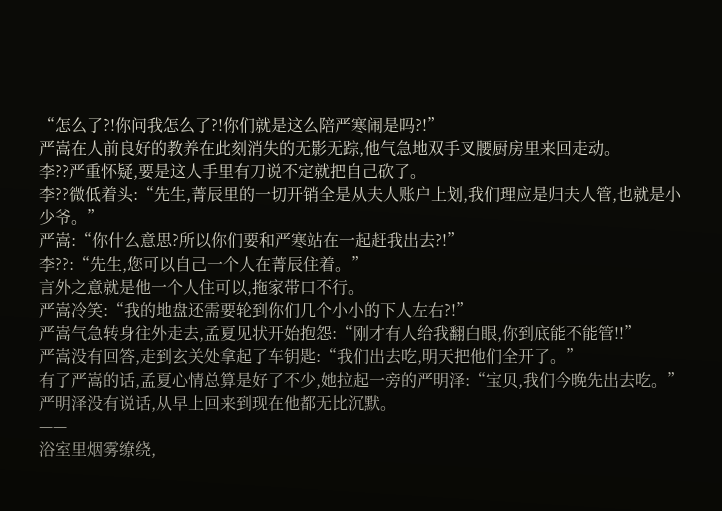“怎么了?!你问我怎么了?!你们就是这么陪严寒闹是吗?!”
严嵩在人前良好的教养在此刻消失的无影无踪,他气急地双手叉腰厨房里来回走动。
李??严重怀疑,要是这人手里有刀说不定就把自己砍了。
李??微低着头:“先生,菁辰里的一切开销全是从夫人账户上划,我们理应是归夫人管,也就是小少爷。”
严嵩:“你什么意思?所以你们要和严寒站在一起赶我出去?!”
李??:“先生,您可以自己一个人在菁辰住着。”
言外之意就是他一个人住可以,拖家带口不行。
严嵩冷笑:“我的地盘还需要轮到你们几个小小的下人左右?!”
严嵩气急转身往外走去,孟夏见状开始抱怨:“刚才有人给我翻白眼,你到底能不能管!!”
严嵩没有回答,走到玄关处拿起了车钥匙:“我们出去吃,明天把他们全开了。”
有了严嵩的话,孟夏心情总算是好了不少,她拉起一旁的严明泽:“宝贝,我们今晚先出去吃。”
严明泽没有说话,从早上回来到现在他都无比沉默。
——
浴室里烟雾缭绕,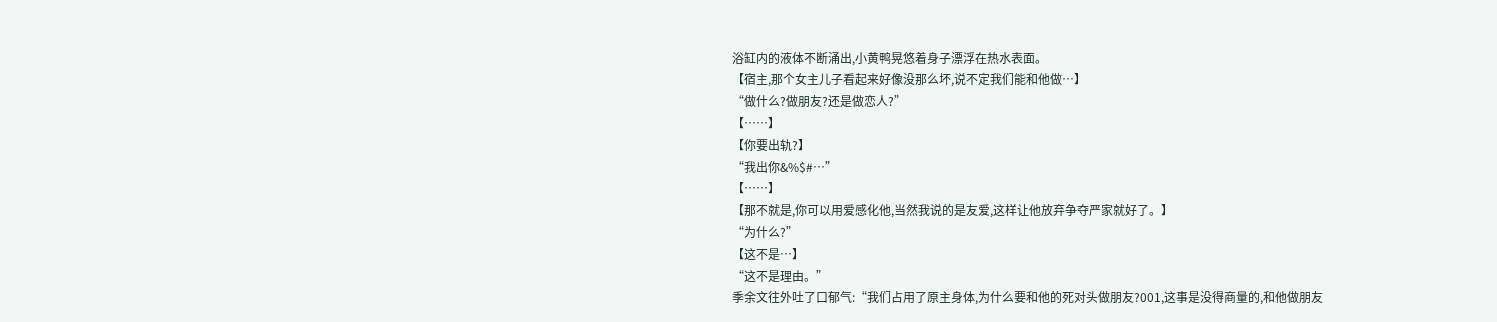浴缸内的液体不断涌出,小黄鸭晃悠着身子漂浮在热水表面。
【宿主,那个女主儿子看起来好像没那么坏,说不定我们能和他做…】
“做什么?做朋友?还是做恋人?”
【……】
【你要出轨?】
“我出你&%$#…”
【……】
【那不就是,你可以用爱感化他,当然我说的是友爱,这样让他放弃争夺严家就好了。】
“为什么?”
【这不是…】
“这不是理由。”
季余文往外吐了口郁气:“我们占用了原主身体,为什么要和他的死对头做朋友?001,这事是没得商量的,和他做朋友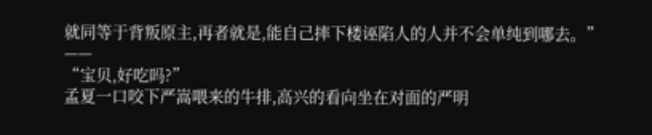就同等于背叛原主,再者就是,能自己摔下楼诬陷人的人并不会单纯到哪去。”
——
“宝贝,好吃吗?”
孟夏一口咬下严嵩喂来的牛排,高兴的看向坐在对面的严明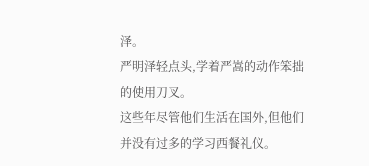泽。
严明泽轻点头,学着严嵩的动作笨拙的使用刀叉。
这些年尽管他们生活在国外,但他们并没有过多的学习西餐礼仪。